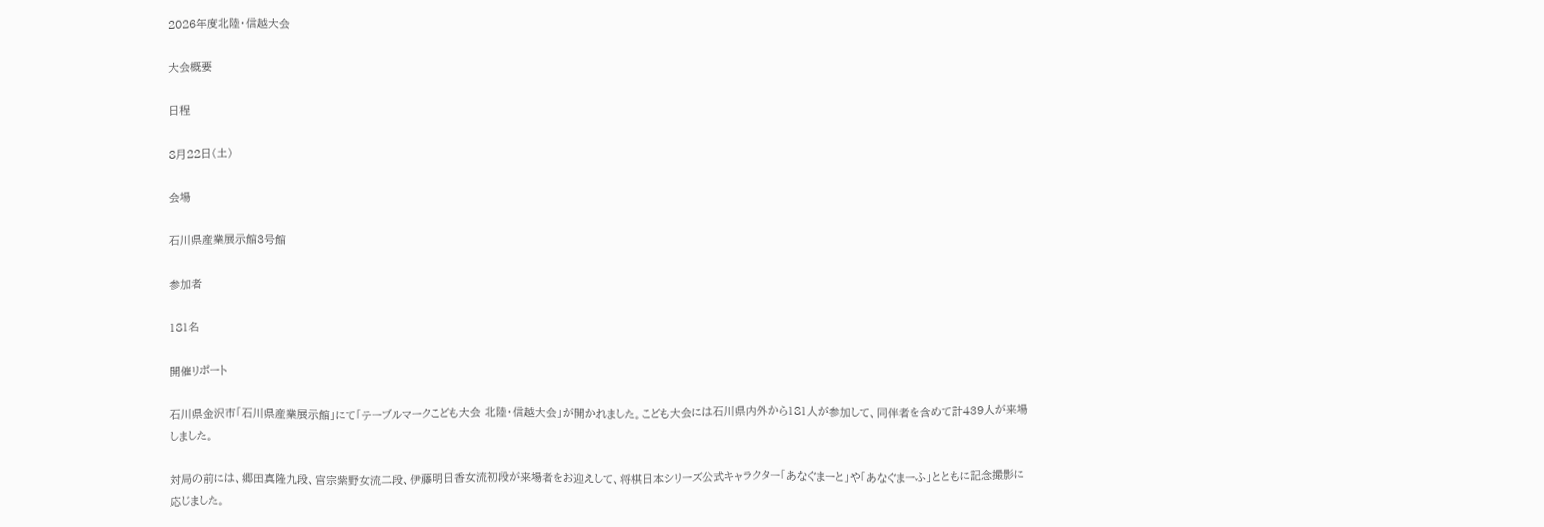2026年度北陸・信越大会

大会概要

日程

8月22日(土)

会場

石川県産業展示館3号館

参加者

181名

開催リポート

石川県金沢市「石川県産業展示館」にて「テーブルマークこども大会 北陸・信越大会」が開かれました。こども大会には石川県内外から181人が参加して、同伴者を含めて計439人が来場しました。

対局の前には、郷田真隆九段、宮宗紫野女流二段、伊藤明日香女流初段が来場者をお迎えして、将棋日本シリーズ公式キャラクター「あなぐまーと」や「あなぐまーふ」とともに記念撮影に応じました。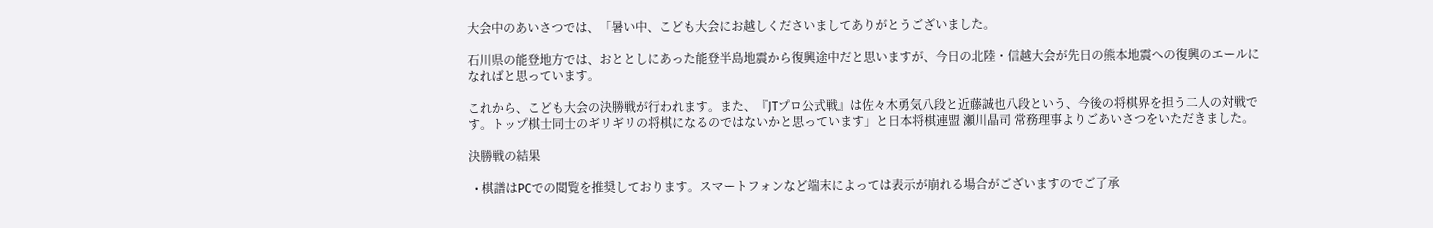大会中のあいさつでは、「暑い中、こども大会にお越しくださいましてありがとうございました。

石川県の能登地方では、おととしにあった能登半島地震から復興途中だと思いますが、今日の北陸・信越大会が先日の熊本地震への復興のエールになればと思っています。

これから、こども大会の決勝戦が行われます。また、『JTプロ公式戦』は佐々木勇気八段と近藤誠也八段という、今後の将棋界を担う二人の対戦です。トップ棋士同士のギリギリの将棋になるのではないかと思っています」と日本将棋連盟 瀬川晶司 常務理事よりごあいさつをいただきました。

決勝戦の結果

  • 棋譜はPCでの閲覧を推奨しております。スマートフォンなど端末によっては表示が崩れる場合がございますのでご了承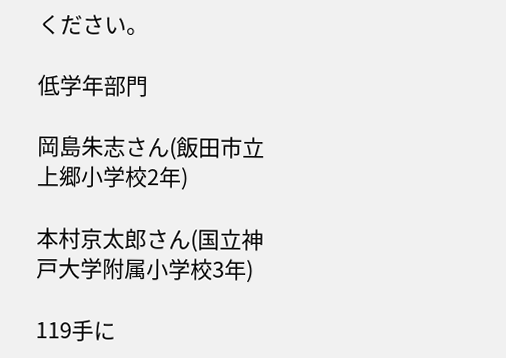ください。

低学年部門

岡島朱志さん(飯田市立上郷小学校2年)

本村京太郎さん(国立神戸大学附属小学校3年)

119手に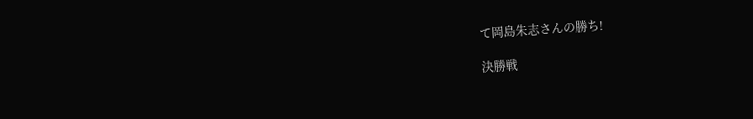て岡島朱志さんの勝ち!

決勝戦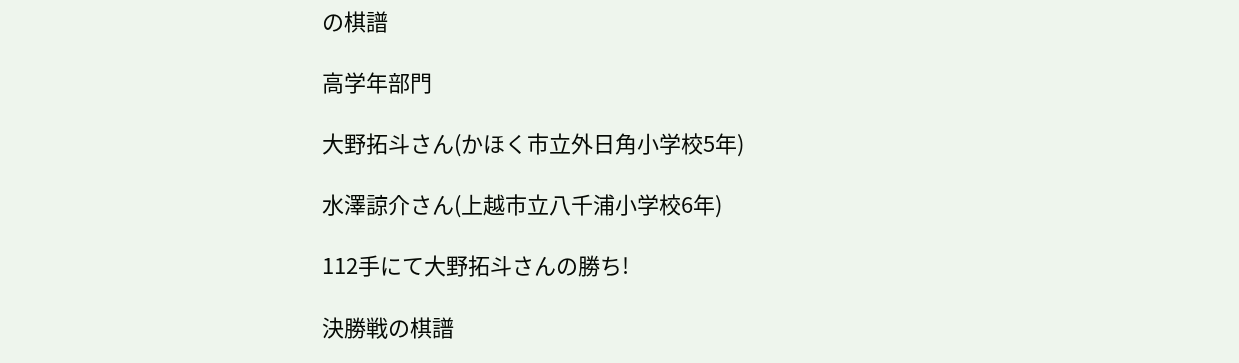の棋譜

高学年部門

大野拓斗さん(かほく市立外日角小学校5年)

水澤諒介さん(上越市立八千浦小学校6年)

112手にて大野拓斗さんの勝ち!

決勝戦の棋譜